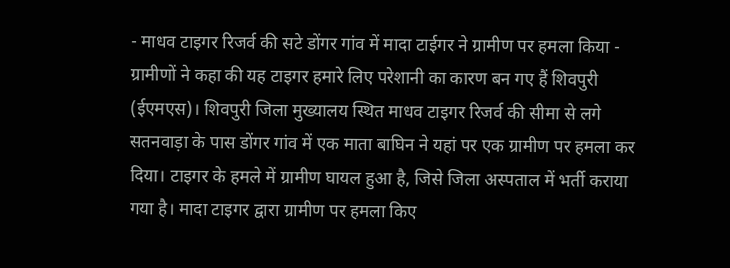- माधव टाइगर रिजर्व की सटे डोंगर गांव में मादा टाईगर ने ग्रामीण पर हमला किया - ग्रामीणों ने कहा की यह टाइगर हमारे लिए परेशानी का कारण बन गए हैं शिवपुरी (ईएमएस)। शिवपुरी जिला मुख्यालय स्थित माधव टाइगर रिजर्व की सीमा से लगे सतनवाड़ा के पास डोंगर गांव में एक माता बाघिन ने यहां पर एक ग्रामीण पर हमला कर दिया। टाइगर के हमले में ग्रामीण घायल हुआ है, जिसे जिला अस्पताल में भर्ती कराया गया है। मादा टाइगर द्वारा ग्रामीण पर हमला किए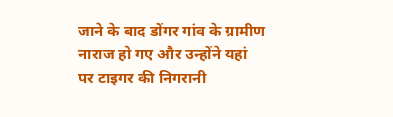जाने के बाद डोंगर गांव के ग्रामीण नाराज हो गए और उन्होंने यहां पर टाइगर की निगरानी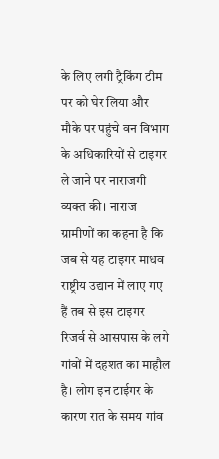के लिए लगी ट्रैकिंग टीम पर को घेर लिया और मौके पर पहुंचे वन विभाग के अधिकारियों से टाइगर ले जाने पर नाराजगी व्यक्त की। नाराज ग्रामीणों का कहना है कि जब से यह टाइगर माधव राष्ट्रीय उद्यान में लाए गए हैं तब से इस टाइगर रिजर्व से आसपास के लगे गांवों में दहशत का माहौल है। लोग इन टाईगर के कारण रात के समय गांव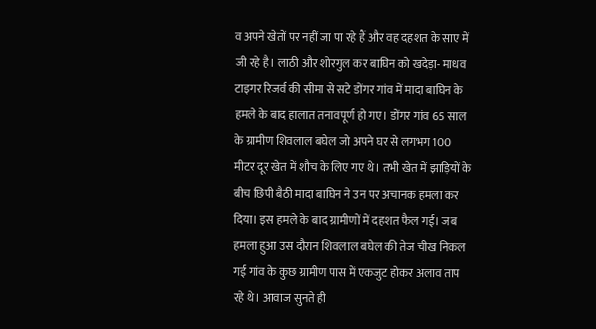व अपने खेतों पर नहीं जा पा रहे हैं और वह दहशत के साए में जी रहे है। लाठी और शोरगुल कर बाघिन को खदेड़ा- माधव टाइगर रिजर्व की सीमा से सटे डोंगर गांव में मादा बाघिन के हमले के बाद हालात तनावपूर्ण हो गए। डोंगर गांव 65 साल के ग्रामीण शिवलाल बघेल जो अपने घर से लगभग 100 मीटर दूर खेत में शौच के लिए गए थे। तभी खेत में झाड़ियों के बीच छिपी बैठी मादा बाघिन ने उन पर अचानक हमला कर दिया। इस हमले के बाद ग्रामीणों में दहशत फैल गई। जब हमला हुआ उस दौरान शिवलाल बघेल की तेज चीख निकल गई गांव के कुछ ग्रामीण पास में एकजुट होकर अलाव ताप रहे थे। आवाज सुनते ही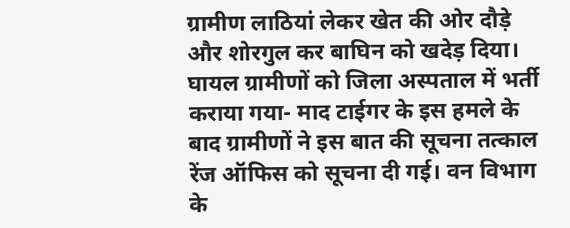ग्रामीण लाठियां लेकर खेत की ओर दौड़े और शोरगुल कर बाघिन को खदेड़ दिया। घायल ग्रामीणों को जिला अस्पताल में भर्ती कराया गया- माद टाईगर के इस हमले के बाद ग्रामीणों ने इस बात की सूचना तत्काल रेंज ऑफिस को सूचना दी गई। वन विभाग के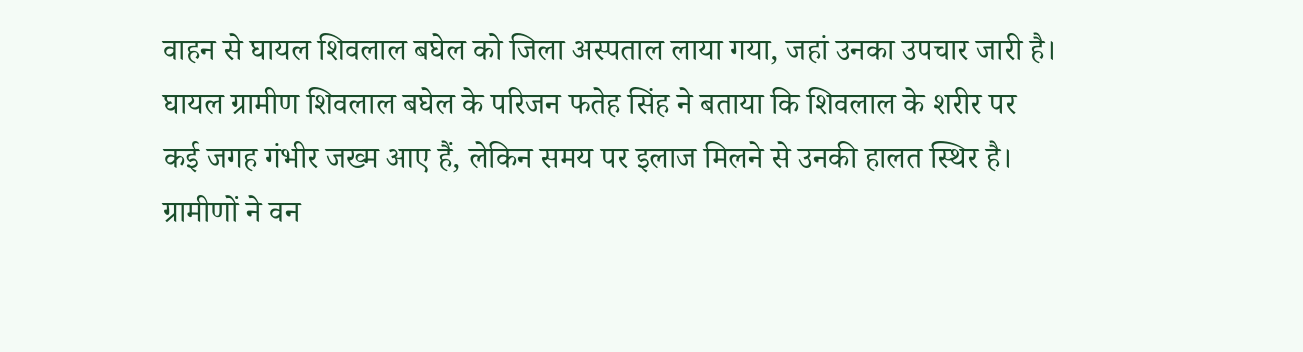वाहन से घायल शिवलाल बघेल को जिला अस्पताल लाया गया, जहां उनका उपचार जारी है। घायल ग्रामीण शिवलाल बघेल के परिजन फतेह सिंह ने बताया कि शिवलाल के शरीर पर कई जगह गंभीर जख्म आए हैं, लेकिन समय पर इलाज मिलने से उनकी हालत स्थिर है। ग्रामीणों ने वन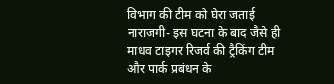विभाग की टीम को घेरा जताई नाराजगी- इस घटना के बाद जैसे ही माधव टाइगर रिजर्व की ट्रैकिंग टीम और पार्क प्रबंधन के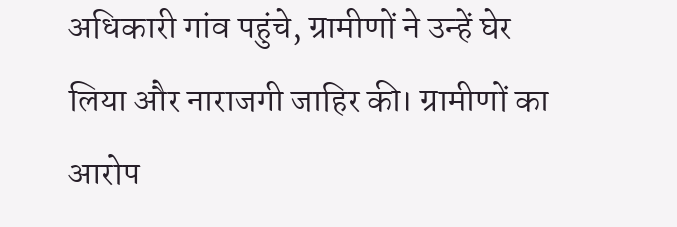अधिकारी गांव पहुंचे, ग्रामीणों ने उन्हें घेर लिया और नाराजगी जाहिर की। ग्रामीणों का आरोप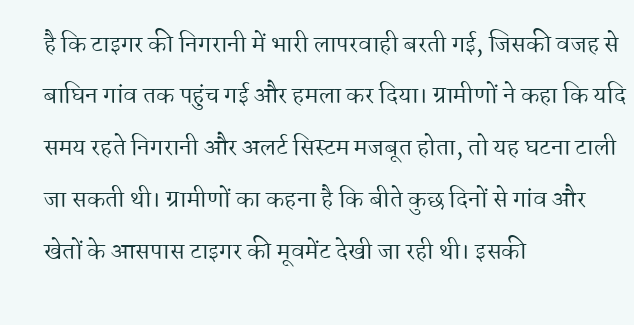है कि टाइगर की निगरानी में भारी लापरवाही बरती गई, जिसकी वजह से बाघिन गांव तक पहुंच गई और हमला कर दिया। ग्रामीणों ने कहा कि यदि समय रहते निगरानी और अलर्ट सिस्टम मजबूत होता, तो यह घटना टाली जा सकती थी। ग्रामीणों का कहना है कि बीते कुछ दिनों से गांव और खेतों के आसपास टाइगर की मूवमेंट देखी जा रही थी। इसकी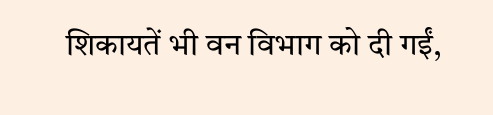शिकायतें भी वन विभाग को दी गईं,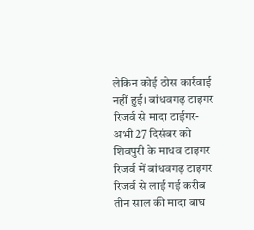लेकिन कोई ठोस कार्रवाई नहीं हुई। बांधवगढ़ टाइगर रिजर्व से मादा टाईगर- अभी 27 दिसंबर को शिवपुरी के माधव टाइगर रिजर्व में बांधवगढ़ टाइगर रिजर्व से लाई गई करीब तीन साल की मादा बाघ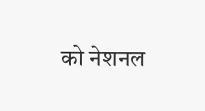को नेशनल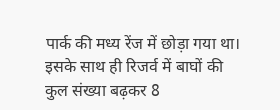पार्क की मध्य रेंज में छोड़ा गया था। इसके साथ ही रिजर्व में बाघों की कुल संख्या बढ़कर 8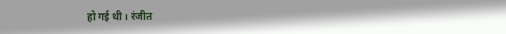हो गई थी। रंजीत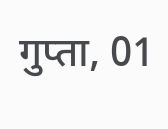गुप्ता, 01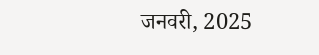जनवरी, 2025